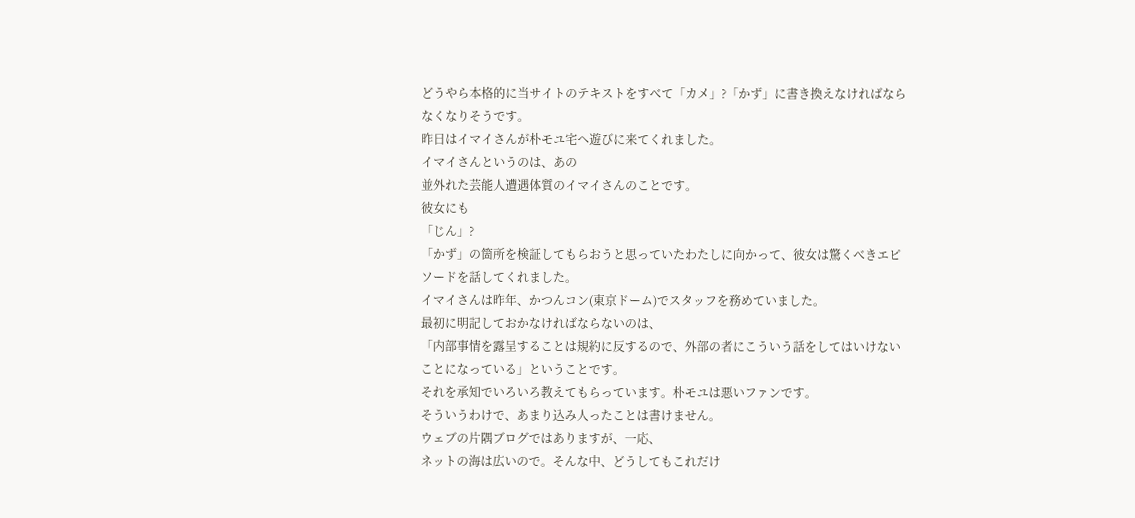どうやら本格的に当サイトのテキストをすべて「カメ」?「かず」に書き換えなければならなくなりそうです。
昨日はイマイさんが朴モユ宅へ遊びに来てくれました。
イマイさんというのは、あの
並外れた芸能人遭遇体質のイマイさんのことです。
彼女にも
「じん」?
「かず」の箇所を検証してもらおうと思っていたわたしに向かって、彼女は驚くべきエピソードを話してくれました。
イマイさんは昨年、かつんコン(東京ドーム)でスタッフを務めていました。
最初に明記しておかなければならないのは、
「内部事情を露呈することは規約に反するので、外部の者にこういう話をしてはいけないことになっている」ということです。
それを承知でいろいろ教えてもらっています。朴モユは悪いファンです。
そういうわけで、あまり込み人ったことは書けません。
ウェブの片隅ブログではありますが、一応、
ネットの海は広いので。そんな中、どうしてもこれだけ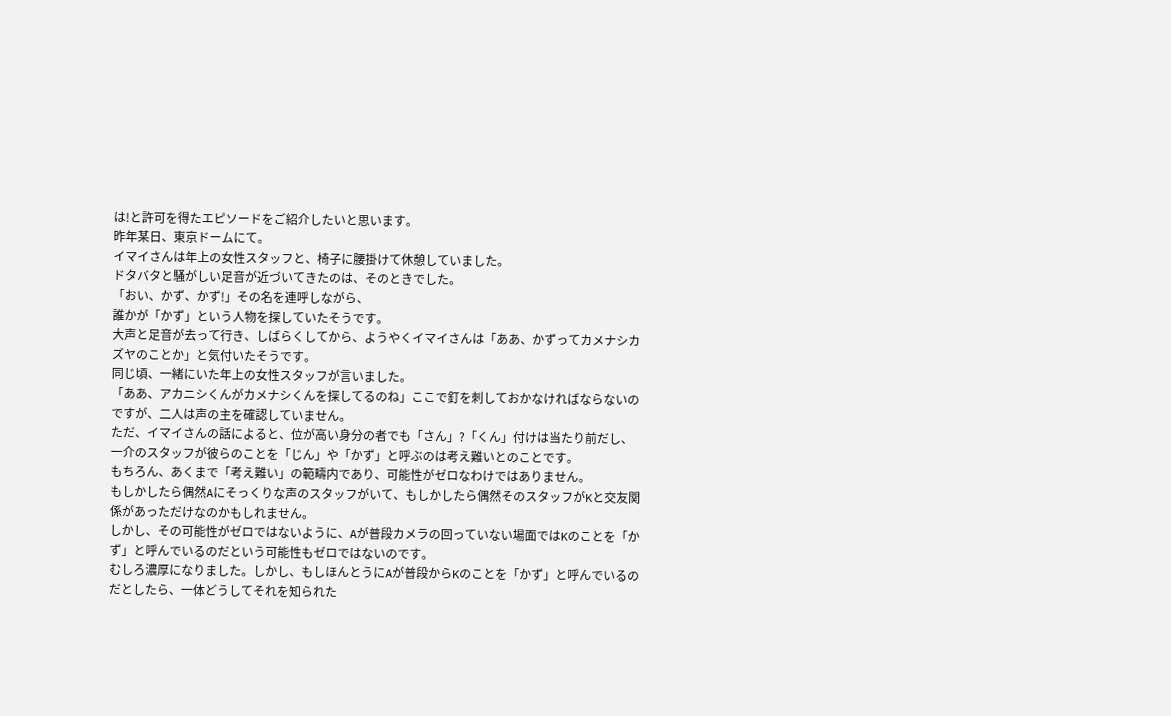は!と許可を得たエピソードをご紹介したいと思います。
昨年某日、東京ドームにて。
イマイさんは年上の女性スタッフと、椅子に腰掛けて休憩していました。
ドタバタと騒がしい足音が近づいてきたのは、そのときでした。
「おい、かず、かず!」その名を連呼しながら、
誰かが「かず」という人物を探していたそうです。
大声と足音が去って行き、しばらくしてから、ようやくイマイさんは「ああ、かずってカメナシカズヤのことか」と気付いたそうです。
同じ頃、一緒にいた年上の女性スタッフが言いました。
「ああ、アカニシくんがカメナシくんを探してるのね」ここで釘を刺しておかなければならないのですが、二人は声の主を確認していません。
ただ、イマイさんの話によると、位が高い身分の者でも「さん」?「くん」付けは当たり前だし、
一介のスタッフが彼らのことを「じん」や「かず」と呼ぶのは考え難いとのことです。
もちろん、あくまで「考え難い」の範疇内であり、可能性がゼロなわけではありません。
もしかしたら偶然Aにそっくりな声のスタッフがいて、もしかしたら偶然そのスタッフがKと交友関係があっただけなのかもしれません。
しかし、その可能性がゼロではないように、Aが普段カメラの回っていない場面ではKのことを「かず」と呼んでいるのだという可能性もゼロではないのです。
むしろ濃厚になりました。しかし、もしほんとうにAが普段からKのことを「かず」と呼んでいるのだとしたら、一体どうしてそれを知られた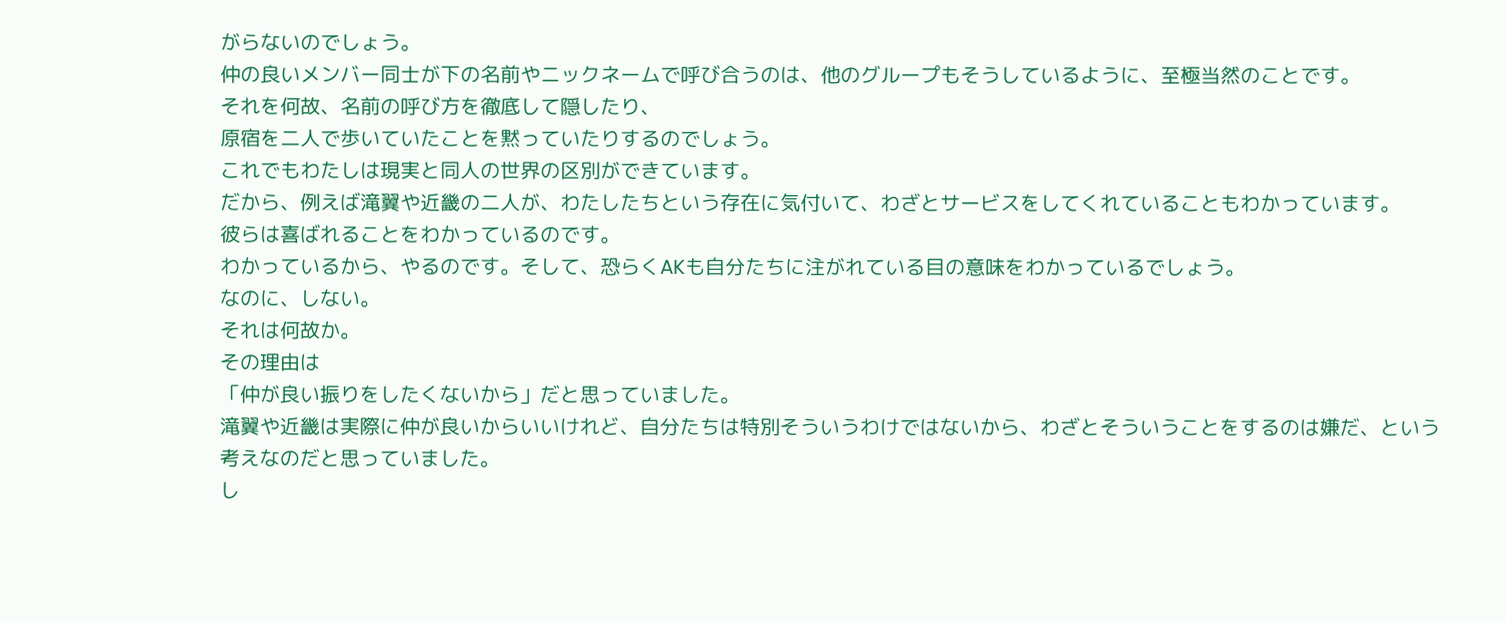がらないのでしょう。
仲の良いメンバー同士が下の名前やニックネームで呼び合うのは、他のグループもそうしているように、至極当然のことです。
それを何故、名前の呼び方を徹底して隠したり、
原宿を二人で歩いていたことを黙っていたりするのでしょう。
これでもわたしは現実と同人の世界の区別ができています。
だから、例えば滝翼や近畿の二人が、わたしたちという存在に気付いて、わざとサービスをしてくれていることもわかっています。
彼らは喜ばれることをわかっているのです。
わかっているから、やるのです。そして、恐らくAKも自分たちに注がれている目の意味をわかっているでしょう。
なのに、しない。
それは何故か。
その理由は
「仲が良い振りをしたくないから」だと思っていました。
滝翼や近畿は実際に仲が良いからいいけれど、自分たちは特別そういうわけではないから、わざとそういうことをするのは嫌だ、という考えなのだと思っていました。
し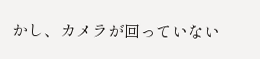かし、カメラが回っていない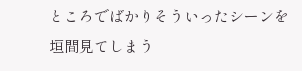ところでばかりそういったシーンを垣間見てしまう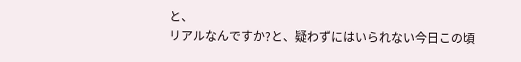と、
リアルなんですか?と、疑わずにはいられない今日この頃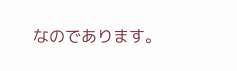なのであります。